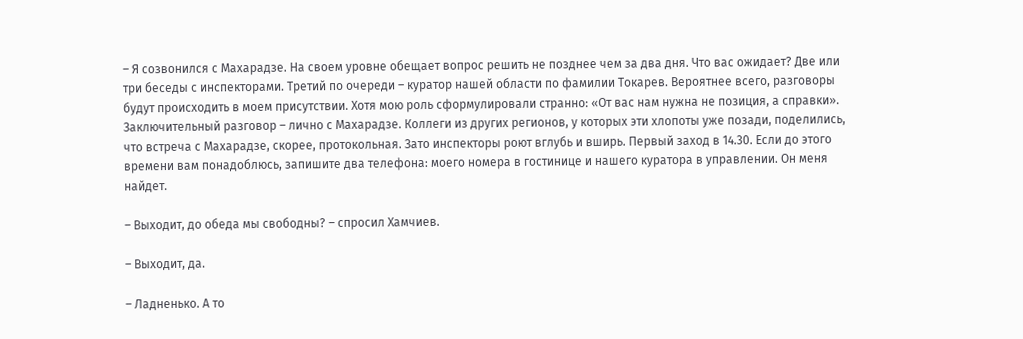– Я созвонился с Махарадзе. На своем уровне обещает вопрос решить не позднее чем за два дня. Что вас ожидает? Две или три беседы с инспекторами. Третий по очереди – куратор нашей области по фамилии Токарев. Вероятнее всего, разговоры будут происходить в моем присутствии. Хотя мою роль сформулировали странно: «От вас нам нужна не позиция, а справки». Заключительный разговор – лично с Махарадзе. Коллеги из других регионов, у которых эти хлопоты уже позади, поделились, что встреча с Махарадзе, скорее, протокольная. Зато инспекторы роют вглубь и вширь. Первый заход в 14.30. Если до этого времени вам понадоблюсь, запишите два телефона: моего номера в гостинице и нашего куратора в управлении. Он меня найдет.

– Выходит, до обеда мы свободны? – спросил Хамчиев.

– Выходит, да.

– Ладненько. А то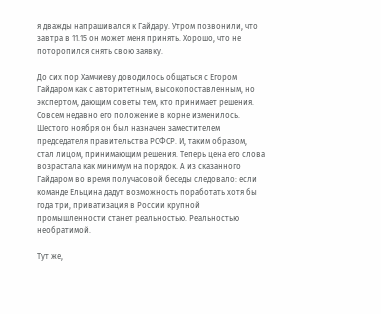я дважды напрашивался к Гайдару. Утром позвонили, что завтра в 11.15 он может меня принять. Хорошо, что не поторопился снять свою заявку.

До сих пор Хамчиеву доводилось общаться с Егором Гайдаром как с авторитетным, высокопоставленным, но экспертом, дающим советы тем, кто принимает решения. Совсем недавно его положение в корне изменилось. Шестого ноября он был назначен заместителем председателя правительства РСФСР. И, таким образом, стал лицом, принимающим решения. Теперь цена его слова возрастала как минимум на порядок. А из сказанного Гайдаром во время получасовой беседы следовало: если команде Ельцина дадут возможность поработать хотя бы года три, приватизация в России крупной промышленности станет реальностью. Реальностью необратимой.

Тут же,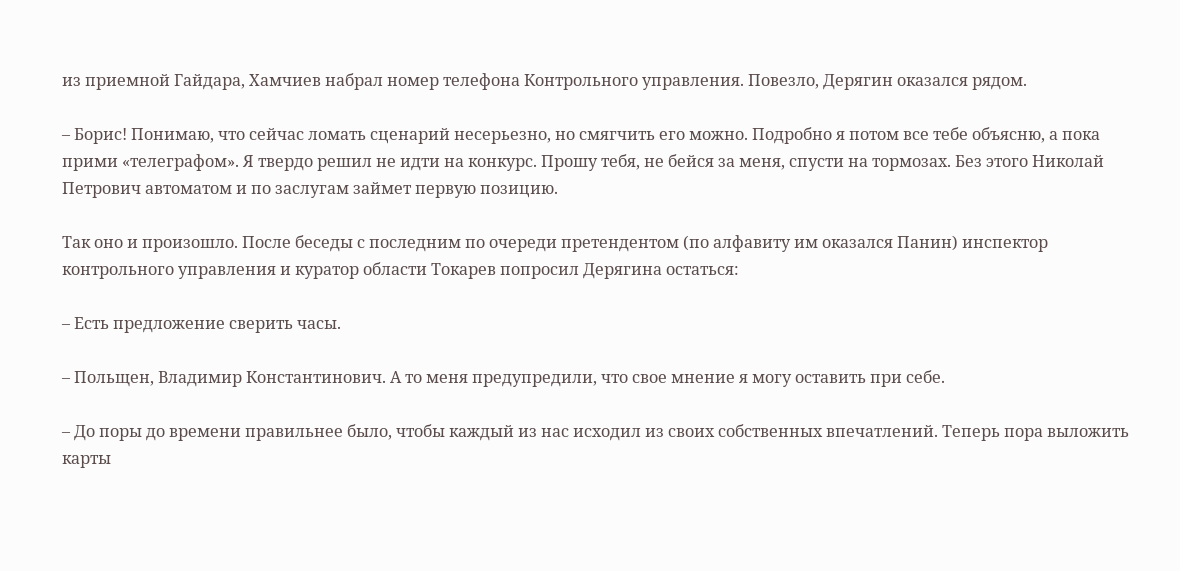из приемной Гайдара, Хамчиев набрал номер телефона Контрольного управления. Повезло, Дерягин оказался рядом.

– Борис! Понимаю, что сейчас ломать сценарий несерьезно, но смягчить его можно. Подробно я потом все тебе объясню, а пока прими «телеграфом». Я твердо решил не идти на конкурс. Прошу тебя, не бейся за меня, спусти на тормозах. Без этого Николай Петрович автоматом и по заслугам займет первую позицию.

Так оно и произошло. После беседы с последним по очереди претендентом (по алфавиту им оказался Панин) инспектор контрольного управления и куратор области Токарев попросил Дерягина остаться:

– Есть предложение сверить часы.

– Польщен, Владимир Константинович. А то меня предупредили, что свое мнение я могу оставить при себе.

– До поры до времени правильнее было, чтобы каждый из нас исходил из своих собственных впечатлений. Теперь пора выложить карты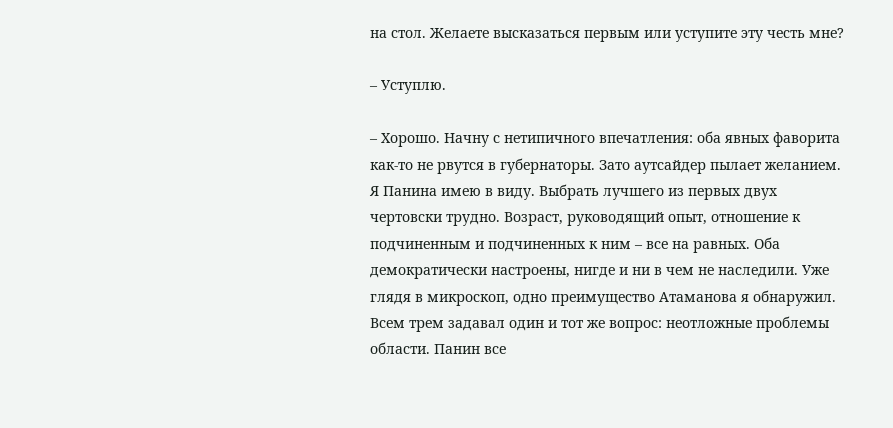на стол. Желаете высказаться первым или уступите эту честь мне?

– Уступлю.

– Хорошо. Начну с нетипичного впечатления: оба явных фаворита как-то не рвутся в губернаторы. Зато аутсайдер пылает желанием. Я Панина имею в виду. Выбрать лучшего из первых двух чертовски трудно. Возраст, руководящий опыт, отношение к подчиненным и подчиненных к ним – все на равных. Оба демократически настроены, нигде и ни в чем не наследили. Уже глядя в микроскоп, одно преимущество Атаманова я обнаружил. Всем трем задавал один и тот же вопрос: неотложные проблемы области. Панин все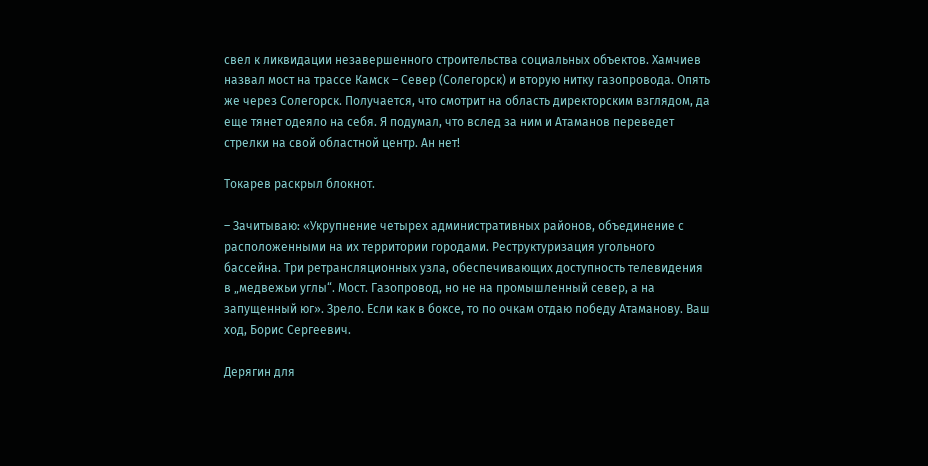свел к ликвидации незавершенного строительства социальных объектов. Хамчиев назвал мост на трассе Камск – Север (Солегорск) и вторую нитку газопровода. Опять же через Солегорск. Получается, что смотрит на область директорским взглядом, да еще тянет одеяло на себя. Я подумал, что вслед за ним и Атаманов переведет стрелки на свой областной центр. Ан нет!

Токарев раскрыл блокнот.

– Зачитываю: «Укрупнение четырех административных районов, объединение с расположенными на их территории городами. Реструктуризация угольного бассейна. Три ретрансляционных узла, обеспечивающих доступность телевидения в „медвежьи углы“. Мост. Газопровод, но не на промышленный север, а на запущенный юг». Зрело. Если как в боксе, то по очкам отдаю победу Атаманову. Ваш ход, Борис Сергеевич.

Дерягин для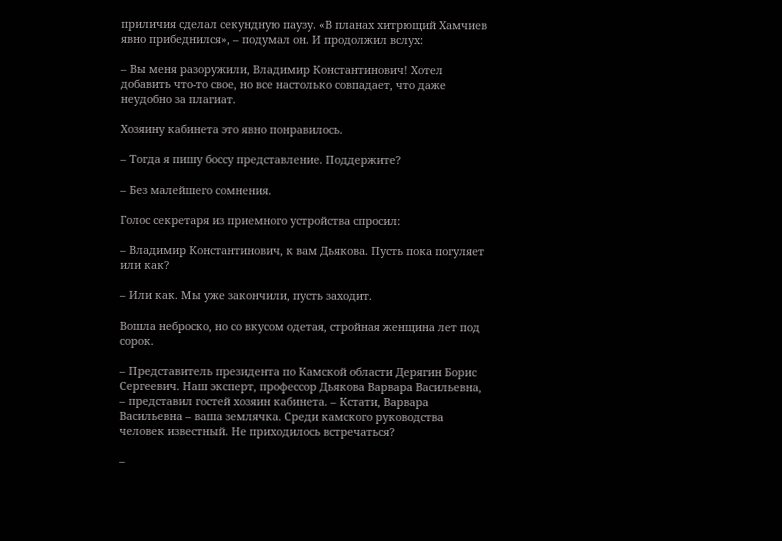приличия сделал секундную паузу. «В планах хитрющий Хамчиев явно прибеднился», – подумал он. И продолжил вслух:

– Вы меня разоружили, Владимир Константинович! Хотел добавить что-то свое, но все настолько совпадает, что даже неудобно за плагиат.

Хозяину кабинета это явно понравилось.

– Тогда я пишу боссу представление. Поддержите?

– Без малейшего сомнения.

Голос секретаря из приемного устройства спросил:

– Владимир Константинович, к вам Дьякова. Пусть пока погуляет или как?

– Или как. Мы уже закончили, пусть заходит.

Вошла неброско, но со вкусом одетая, стройная женщина лет под сорок.

– Представитель президента по Камской области Дерягин Борис Сергеевич. Наш эксперт, профессор Дьякова Варвара Васильевна, – представил гостей хозяин кабинета. – Кстати, Варвара Васильевна – ваша землячка. Среди камского руководства человек известный. Не приходилось встречаться?

–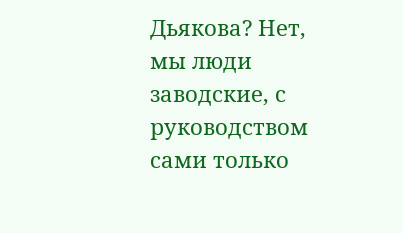Дьякова? Нет, мы люди заводские, с руководством сами только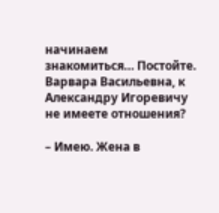начинаем знакомиться… Постойте. Варвара Васильевна, к Александру Игоревичу не имеете отношения?

– Имею. Жена в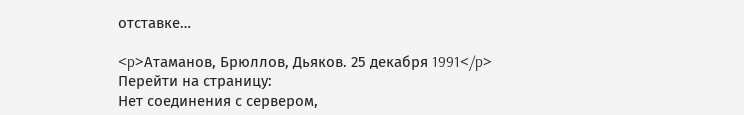отставке…

<p>Атаманов, Брюллов, Дьяков. 25 декабря 1991</p>
Перейти на страницу:
Нет соединения с сервером,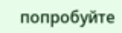попробуйте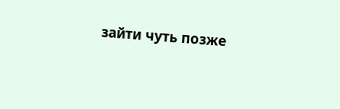зайти чуть позже